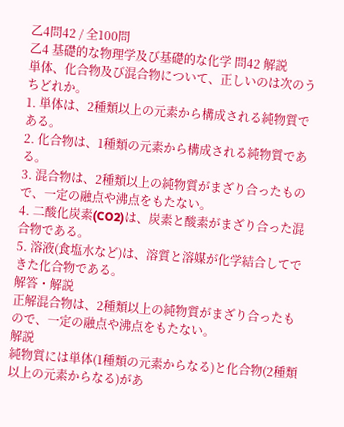乙4問42 / 全100問
乙4 基礎的な物理学及び基礎的な化学 問42 解説
単体、化合物及び混合物について、正しいのは次のうちどれか。
1. 単体は、2種類以上の元素から構成される純物質である。
2. 化合物は、1種類の元素から構成される純物質である。
3. 混合物は、2種類以上の純物質がまざり合ったもので、一定の融点や沸点をもたない。
4. 二酸化炭素(CO2)は、炭素と酸素がまざり合った混合物である。
5. 溶液(食塩水など)は、溶質と溶媒が化学結合してできた化合物である。
解答・解説
正解混合物は、2種類以上の純物質がまざり合ったもので、一定の融点や沸点をもたない。
解説
純物質には単体(1種類の元素からなる)と化合物(2種類以上の元素からなる)があ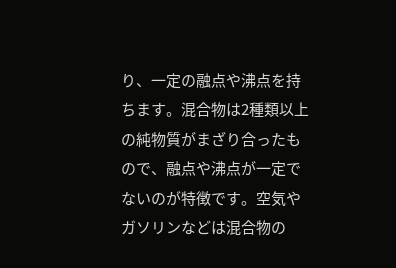り、一定の融点や沸点を持ちます。混合物は2種類以上の純物質がまざり合ったもので、融点や沸点が一定でないのが特徴です。空気やガソリンなどは混合物の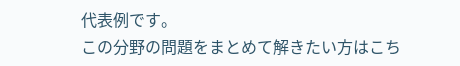代表例です。
この分野の問題をまとめて解きたい方はこち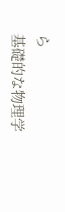ら
基礎的な物理学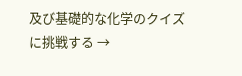及び基礎的な化学のクイズに挑戦する →